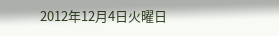2012年12月4日火曜日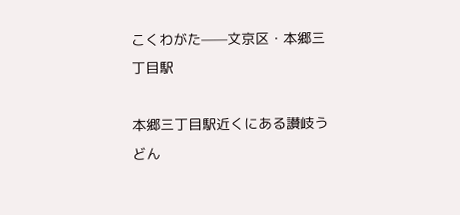こくわがた——文京区・本郷三丁目駅

本郷三丁目駅近くにある讃岐うどん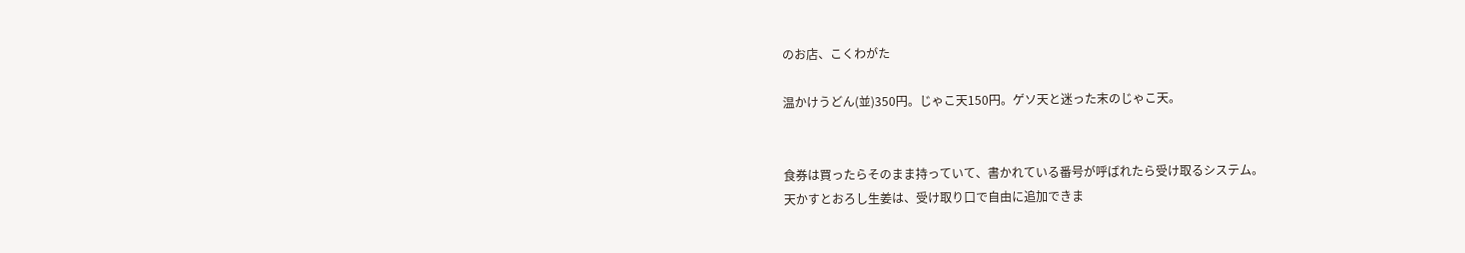のお店、こくわがた

温かけうどん(並)350円。じゃこ天150円。ゲソ天と迷った末のじゃこ天。


食券は買ったらそのまま持っていて、書かれている番号が呼ばれたら受け取るシステム。
天かすとおろし生姜は、受け取り口で自由に追加できま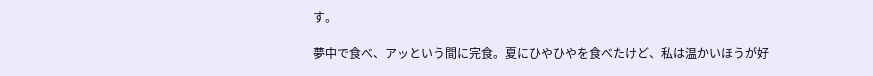す。

夢中で食べ、アッという間に完食。夏にひやひやを食べたけど、私は温かいほうが好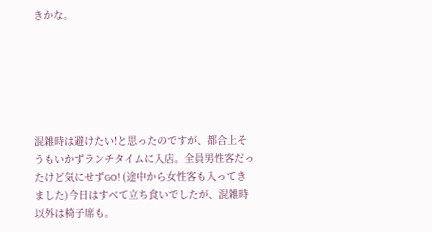きかな。






混雑時は避けたい!と思ったのですが、都合上そうもいかずランチタイムに入店。全員男性客だったけど気にせずGO! (途中から女性客も入ってきました)今日はすべて立ち食いでしたが、混雑時以外は椅子席も。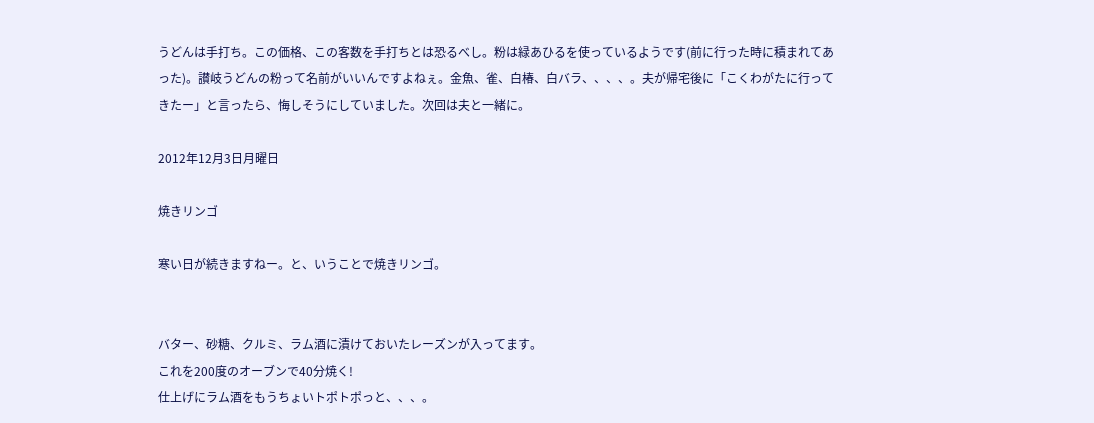うどんは手打ち。この価格、この客数を手打ちとは恐るべし。粉は緑あひるを使っているようです(前に行った時に積まれてあった)。讃岐うどんの粉って名前がいいんですよねぇ。金魚、雀、白椿、白バラ、、、、。夫が帰宅後に「こくわがたに行ってきたー」と言ったら、悔しそうにしていました。次回は夫と一緒に。

2012年12月3日月曜日

焼きリンゴ

寒い日が続きますねー。と、いうことで焼きリンゴ。


バター、砂糖、クルミ、ラム酒に漬けておいたレーズンが入ってます。
これを200度のオーブンで40分焼く!
仕上げにラム酒をもうちょいトポトポっと、、、。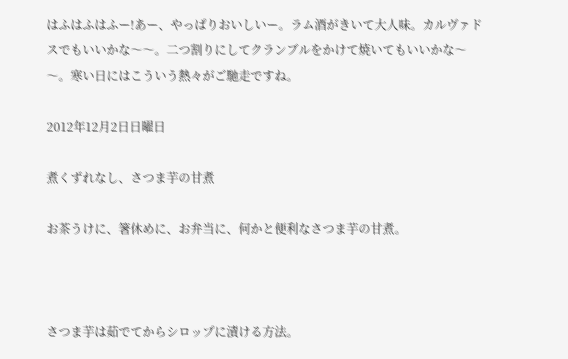はふはふはふー!あー、やっぱりおいしいー。ラム酒がきいて大人味。カルヴァドスでもいいかな〜〜。二つ割りにしてクランブルをかけて焼いてもいいかな〜〜。寒い日にはこういう熱々がご馳走ですね。

2012年12月2日日曜日

煮くずれなし、さつま芋の甘煮

お茶うけに、箸休めに、お弁当に、何かと便利なさつま芋の甘煮。



さつま芋は茹でてからシロップに漬ける方法。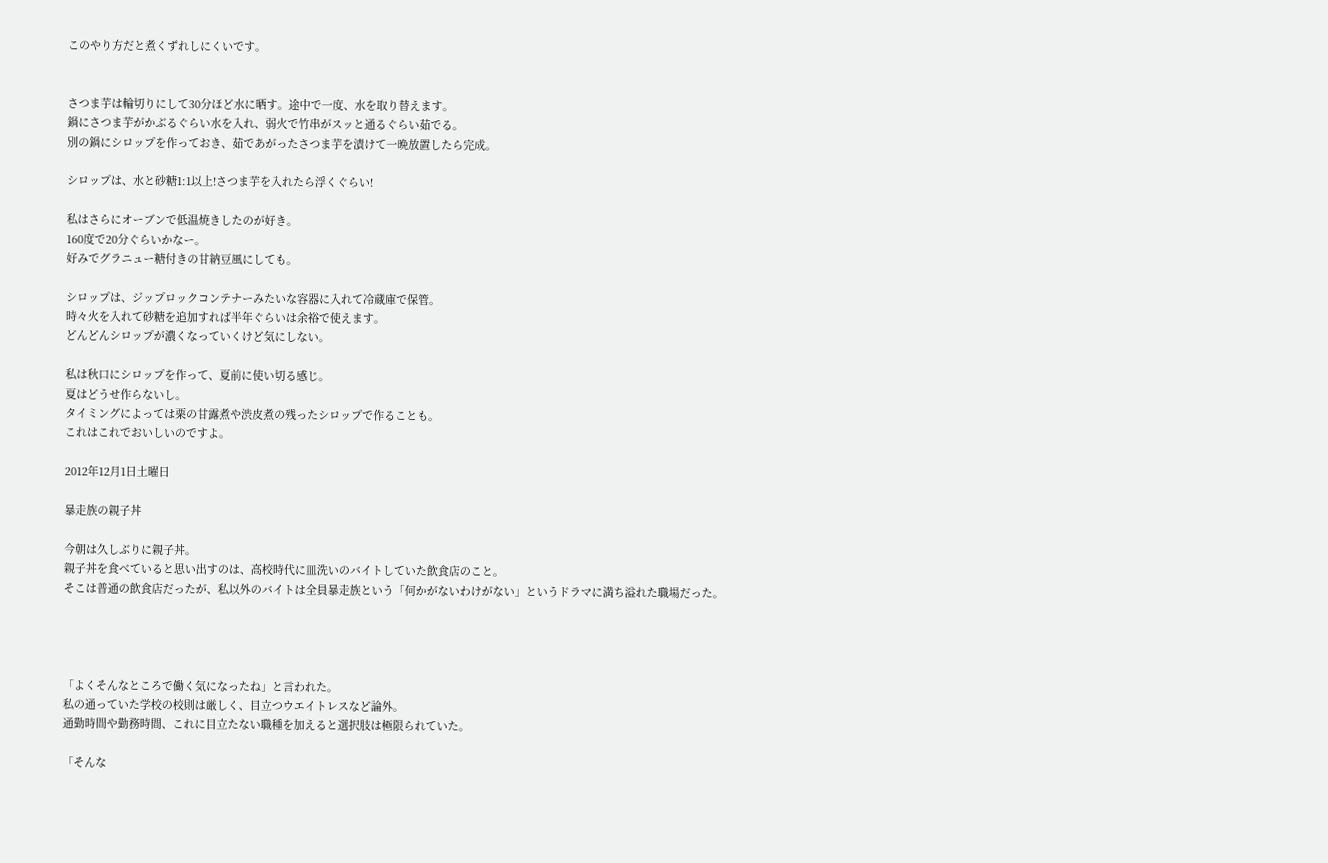このやり方だと煮くずれしにくいです。


さつま芋は輪切りにして30分ほど水に晒す。途中で一度、水を取り替えます。
鍋にさつま芋がかぶるぐらい水を入れ、弱火で竹串がスッと通るぐらい茹でる。
別の鍋にシロップを作っておき、茹であがったさつま芋を漬けて一晩放置したら完成。

シロップは、水と砂糖1:1以上!さつま芋を入れたら浮くぐらい!

私はさらにオーブンで低温焼きしたのが好き。
160度で20分ぐらいかなー。
好みでグラニュー糖付きの甘納豆風にしても。

シロップは、ジップロックコンテナーみたいな容器に入れて冷蔵庫で保管。
時々火を入れて砂糖を追加すれば半年ぐらいは余裕で使えます。
どんどんシロップが濃くなっていくけど気にしない。

私は秋口にシロップを作って、夏前に使い切る感じ。
夏はどうせ作らないし。
タイミングによっては栗の甘露煮や渋皮煮の残ったシロップで作ることも。
これはこれでおいしいのですよ。

2012年12月1日土曜日

暴走族の親子丼

今朝は久しぶりに親子丼。
親子丼を食べていると思い出すのは、高校時代に皿洗いのバイトしていた飲食店のこと。
そこは普通の飲食店だったが、私以外のバイトは全員暴走族という「何かがないわけがない」というドラマに満ち溢れた職場だった。




「よくそんなところで働く気になったね」と言われた。
私の通っていた学校の校則は厳しく、目立つウエイトレスなど論外。
通勤時間や勤務時間、これに目立たない職種を加えると選択肢は極限られていた。

「そんな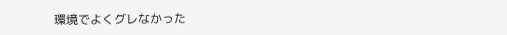環境でよくグレなかった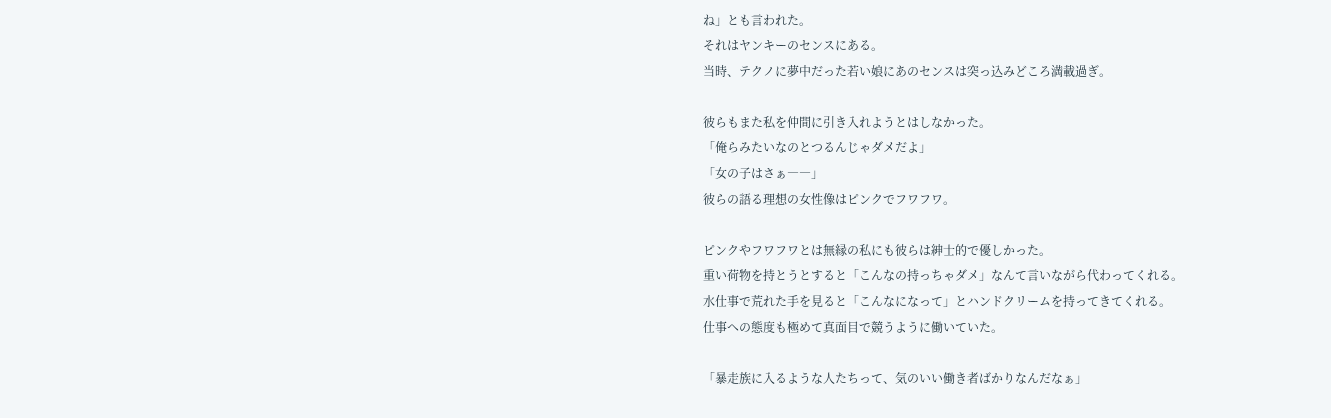ね」とも言われた。
それはヤンキーのセンスにある。
当時、テクノに夢中だった若い娘にあのセンスは突っ込みどころ満載過ぎ。

彼らもまた私を仲間に引き入れようとはしなかった。
「俺らみたいなのとつるんじゃダメだよ」
「女の子はさぁ――」
彼らの語る理想の女性像はピンクでフワフワ。

ピンクやフワフワとは無縁の私にも彼らは紳士的で優しかった。
重い荷物を持とうとすると「こんなの持っちゃダメ」なんて言いながら代わってくれる。
水仕事で荒れた手を見ると「こんなになって」とハンドクリームを持ってきてくれる。
仕事への態度も極めて真面目で競うように働いていた。

「暴走族に入るような人たちって、気のいい働き者ばかりなんだなぁ」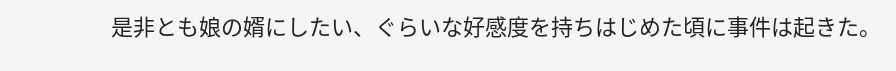是非とも娘の婿にしたい、ぐらいな好感度を持ちはじめた頃に事件は起きた。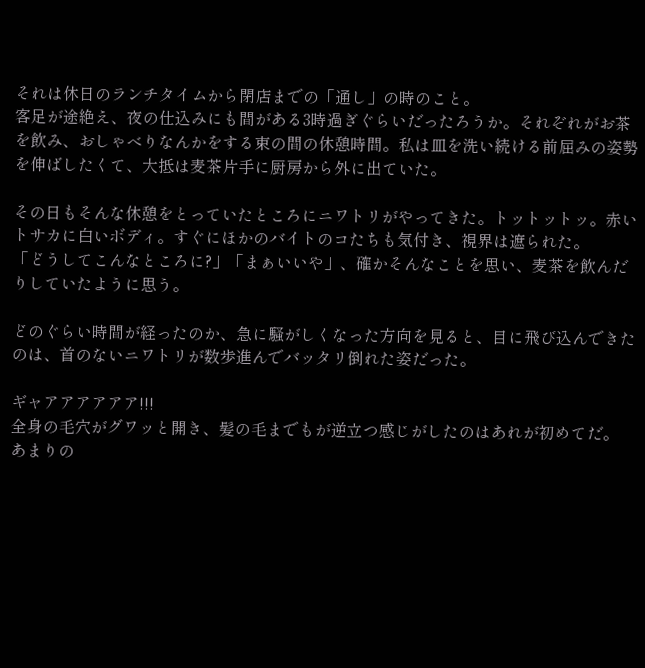それは休日のランチタイムから閉店までの「通し」の時のこと。
客足が途絶え、夜の仕込みにも間がある3時過ぎぐらいだったろうか。それぞれがお茶を飲み、おしゃべりなんかをする束の間の休憩時間。私は皿を洗い続ける前屈みの姿勢を伸ばしたくて、大抵は麦茶片手に厨房から外に出ていた。

その日もそんな休憩をとっていたところにニワトリがやってきた。トットットッ。赤いトサカに白いボディ。すぐにほかのバイトのコたちも気付き、視界は遮られた。
「どうしてこんなところに?」「まぁいいや」、確かそんなことを思い、麦茶を飲んだりしていたように思う。

どのぐらい時間が経ったのか、急に騒がしくなった方向を見ると、目に飛び込んできたのは、首のないニワトリが数歩進んでバッタリ倒れた姿だった。

ギャアアアアアア!!!
全身の毛穴がグワッと開き、髪の毛までもが逆立つ感じがしたのはあれが初めてだ。
あまりの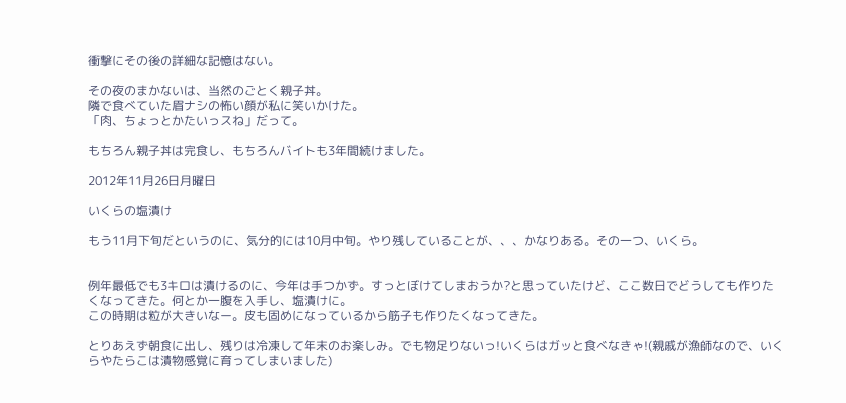衝撃にその後の詳細な記憶はない。

その夜のまかないは、当然のごとく親子丼。
隣で食べていた眉ナシの怖い顔が私に笑いかけた。
「肉、ちょっとかたいっスね」だって。

もちろん親子丼は完食し、もちろんバイトも3年間続けました。

2012年11月26日月曜日

いくらの塩漬け

もう11月下旬だというのに、気分的には10月中旬。やり残していることが、、、かなりある。その一つ、いくら。


例年最低でも3キロは漬けるのに、今年は手つかず。すっとぼけてしまおうか?と思っていたけど、ここ数日でどうしても作りたくなってきた。何とか一腹を入手し、塩漬けに。
この時期は粒が大きいなー。皮も固めになっているから筋子も作りたくなってきた。

とりあえず朝食に出し、残りは冷凍して年末のお楽しみ。でも物足りないっ!いくらはガッと食べなきゃ!(親戚が漁師なので、いくらやたらこは漬物感覚に育ってしまいました)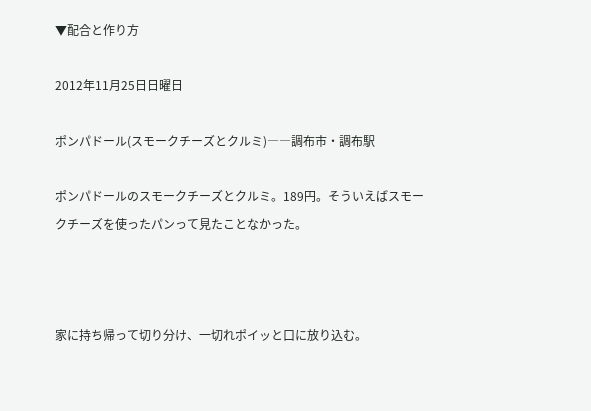▼配合と作り方

2012年11月25日日曜日

ポンパドール(スモークチーズとクルミ)――調布市・調布駅

ポンパドールのスモークチーズとクルミ。189円。そういえばスモークチーズを使ったパンって見たことなかった。



家に持ち帰って切り分け、一切れポイッと口に放り込む。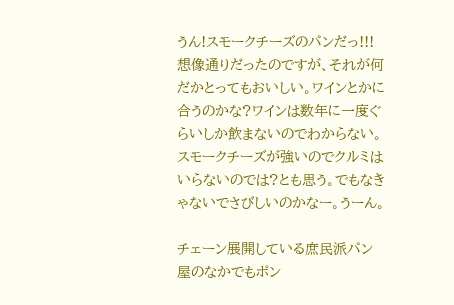うん!スモークチーズのパンだっ!!!想像通りだったのですが、それが何だかとってもおいしい。ワインとかに合うのかな?ワインは数年に一度ぐらいしか飲まないのでわからない。スモークチーズが強いのでクルミはいらないのでは?とも思う。でもなきゃないでさびしいのかなー。うーん。

チェーン展開している庶民派パン屋のなかでもポン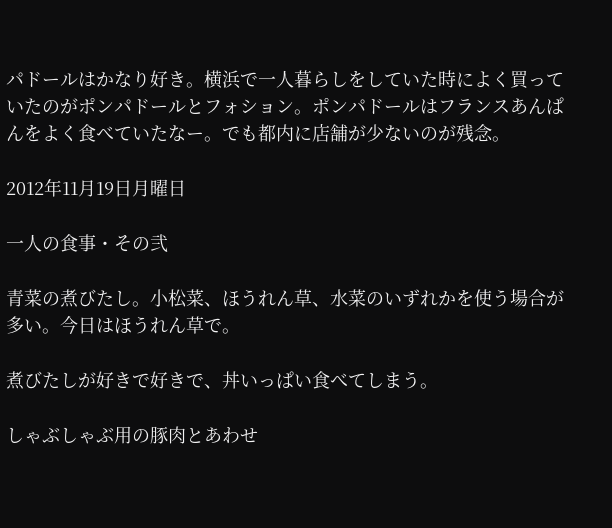パドールはかなり好き。横浜で一人暮らしをしていた時によく買っていたのがポンパドールとフォション。ポンパドールはフランスあんぱんをよく食べていたなー。でも都内に店舗が少ないのが残念。

2012年11月19日月曜日

一人の食事・その弐

青菜の煮びたし。小松菜、ほうれん草、水菜のいずれかを使う場合が多い。今日はほうれん草で。

煮びたしが好きで好きで、丼いっぱい食べてしまう。

しゃぶしゃぶ用の豚肉とあわせ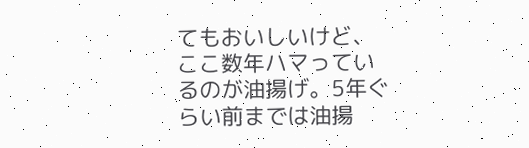てもおいしいけど、ここ数年ハマっているのが油揚げ。5年ぐらい前までは油揚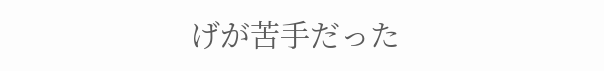げが苦手だった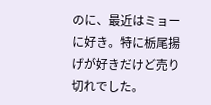のに、最近はミョーに好き。特に栃尾揚げが好きだけど売り切れでした。